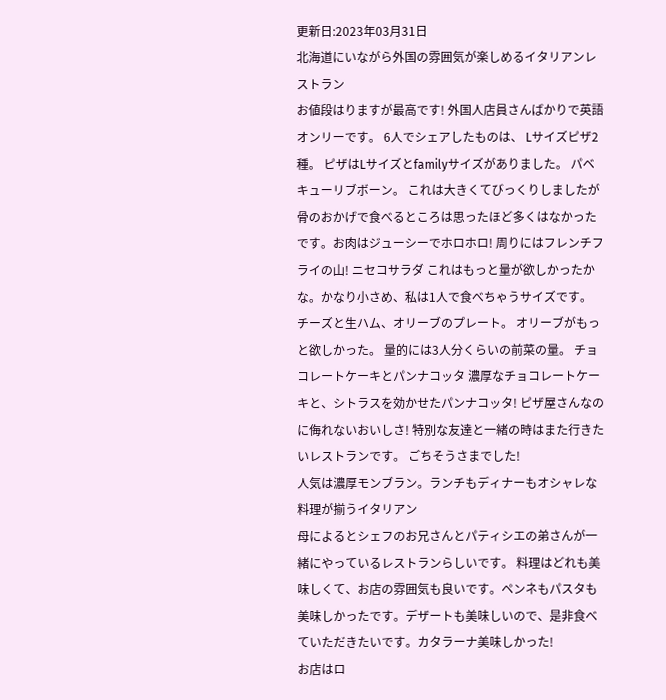更新日:2023年03月31日
北海道にいながら外国の雰囲気が楽しめるイタリアンレストラン
お値段はりますが最高です! 外国人店員さんばかりで英語オンリーです。 6人でシェアしたものは、 Lサイズピザ2種。 ピザはLサイズとfamilyサイズがありました。 パベキューリブボーン。 これは大きくてびっくりしましたが骨のおかげで食べるところは思ったほど多くはなかったです。お肉はジューシーでホロホロ! 周りにはフレンチフライの山! ニセコサラダ これはもっと量が欲しかったかな。かなり小さめ、私は1人で食べちゃうサイズです。 チーズと生ハム、オリーブのプレート。 オリーブがもっと欲しかった。 量的には3人分くらいの前菜の量。 チョコレートケーキとパンナコッタ 濃厚なチョコレートケーキと、シトラスを効かせたパンナコッタ! ピザ屋さんなのに侮れないおいしさ! 特別な友達と一緒の時はまた行きたいレストランです。 ごちそうさまでした!
人気は濃厚モンブラン。ランチもディナーもオシャレな料理が揃うイタリアン
母によるとシェフのお兄さんとパティシエの弟さんが一緒にやっているレストランらしいです。 料理はどれも美味しくて、お店の雰囲気も良いです。ペンネもパスタも美味しかったです。デザートも美味しいので、是非食べていただきたいです。カタラーナ美味しかった!
お店はロ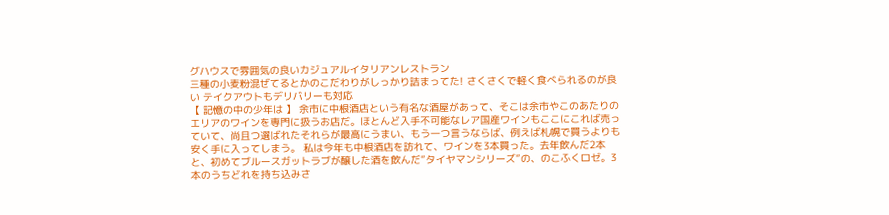グハウスで雰囲気の良いカジュアルイタリアンレストラン
三種の小麦粉混ぜてるとかのこだわりがしっかり詰まってた! さくさくで軽く食べられるのが良い テイクアウトもデリバリーも対応
【 記憶の中の少年は 】 余市に中根酒店という有名な酒屋があって、そこは余市やこのあたりのエリアのワインを専門に扱うお店だ。ほとんど入手不可能なレア国産ワインもここにこれば売っていて、尚且つ選ばれたそれらが最高にうまい、もう一つ言うならば、例えば札幌で買うよりも安く手に入ってしまう。 私は今年も中根酒店を訪れて、ワインを3本買った。去年飲んだ2本と、初めてブルースガットラブが醸した酒を飲んだ”タイヤマンシリーズ”の、のこふくロゼ。3本のうちどれを持ち込みさ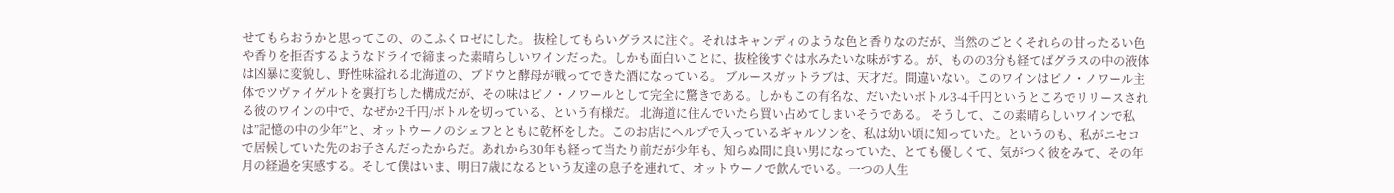せてもらおうかと思ってこの、のこふくロゼにした。 抜栓してもらいグラスに注ぐ。それはキャンディのような色と香りなのだが、当然のごとくそれらの甘ったるい色や香りを拒否するようなドライで締まった素晴らしいワインだった。しかも面白いことに、抜栓後すぐは水みたいな味がする。が、ものの3分も経てばグラスの中の液体は凶暴に変貌し、野性味溢れる北海道の、ブドウと酵母が戦ってできた酒になっている。 ブルースガットラブは、天才だ。間違いない。このワインはピノ・ノワール主体でツヴァイゲルトを裏打ちした構成だが、その味はピノ・ノワールとして完全に驚きである。しかもこの有名な、だいたいボトル3-4千円というところでリリースされる彼のワインの中で、なぜか2千円/ボトルを切っている、という有様だ。 北海道に住んでいたら買い占めてしまいそうである。 そうして、この素晴らしいワインで私は”記憶の中の少年”と、オットウーノのシェフとともに乾杯をした。このお店にヘルプで入っているギャルソンを、私は幼い頃に知っていた。というのも、私がニセコで居候していた先のお子さんだったからだ。あれから30年も経って当たり前だが少年も、知らぬ間に良い男になっていた、とても優しくて、気がつく彼をみて、その年月の経過を実感する。そして僕はいま、明日7歳になるという友達の息子を連れて、オットウーノで飲んでいる。一つの人生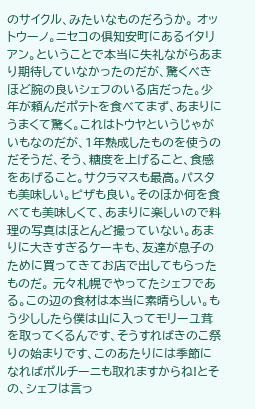のサイクル、みたいなものだろうか。 オットウーノ。ニセコの倶知安町にあるイタリアン。ということで本当に失礼ながらあまり期待していなかったのだが、驚くべきほど腕の良いシェフのいる店だった。少年が頼んだポテトを食べてまず、あまりにうまくて驚く。これはトウヤというじゃがいもなのだが、1年熟成したものを使うのだそうだ、そう、糖度を上げること、食感をあげること。サクラマスも最高。パスタも美味しい。ピザも良い。そのほか何を食べても美味しくて、あまりに楽しいので料理の写真はほとんど撮っていない。あまりに大きすぎるケーキも、友達が息子のために買ってきてお店で出してもらったものだ。 元々札幌でやってたシェフである。この辺の食材は本当に素晴らしい。もう少ししたら僕は山に入ってモリーユ茸を取ってくるんです、そうすればきのこ祭りの始まりです、このあたりには季節になればポルチーニも取れますからね!とその、シェフは言っ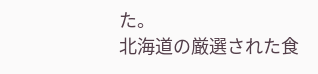た。
北海道の厳選された食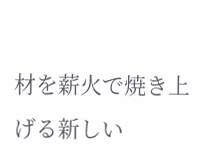材を薪火で焼き上げる新しい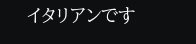イタリアンです